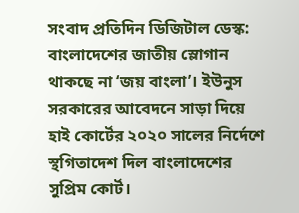সংবাদ প্রতিদিন ডিজিটাল ডেস্ক: বাংলাদেশের জাতীয় স্লোগান থাকছে না ‘জয় বাংলা’। ইউনুস সরকারের আবেদনে সাড়া দিয়ে হাই কোর্টের ২০২০ সালের নির্দেশে স্থগিতাদেশ দিল বাংলাদেশের সুপ্রিম কোর্ট।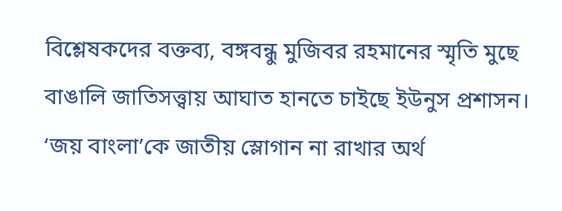বিশ্লেষকদের বক্তব্য, বঙ্গবন্ধু মুজিবর রহমানের স্মৃতি মুছে বাঙালি জাতিসত্ত্বায় আঘাত হানতে চাইছে ইউনুস প্রশাসন। ‘জয় বাংলা’কে জাতীয় স্লোগান না রাখার অর্থ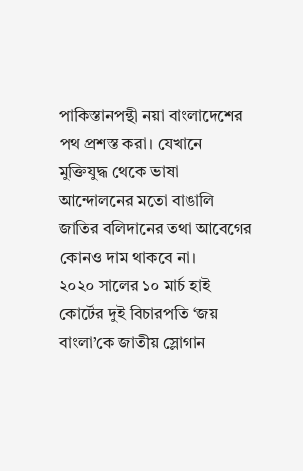পাকিস্তানপন্থী নয়া বাংলাদেশের পথ প্রশস্ত করা। যেখানে মুক্তিযুদ্ধ থেকে ভাষা আন্দোলনের মতো বাঙালি জাতির বলিদানের তথা আবেগের কোনও দাম থাকবে না।
২০২০ সালের ১০ মার্চ হাই কোর্টের দুই বিচারপতি ‘জয় বাংলা’কে জাতীয় স্লোগান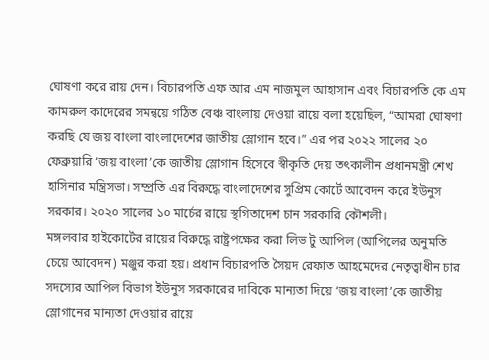ঘোষণা করে রায় দেন। বিচারপতি এফ আর এম নাজমুল আহাসান এবং বিচারপতি কে এম কামরুল কাদেরের সমন্বয়ে গঠিত বেঞ্চ বাংলায় দেওয়া রায়ে বলা হয়েছিল, “আমরা ঘোষণা করছি যে জয় বাংলা বাংলাদেশের জাতীয় স্লোগান হবে।” এর পর ২০২২ সালের ২০ ফেব্রুয়ারি ‘জয় বাংলা’কে জাতীয় স্লোগান হিসেবে স্বীকৃতি দেয় তৎকালীন প্রধানমন্ত্রী শেখ হাসিনার মন্ত্রিসভা। সম্প্রতি এর বিরুদ্ধে বাংলাদেশের সুপ্রিম কোর্টে আবেদন করে ইউনুস সরকার। ২০২০ সালের ১০ মার্চের রায়ে স্থগিতাদেশ চান সরকারি কৌশলী।
মঙ্গলবার হাইকোর্টের রায়ের বিরুদ্ধে রাষ্ট্রপক্ষের করা লিভ টু আপিল (আপিলের অনুমতি চেয়ে আবেদন) মঞ্জুর করা হয়। প্রধান বিচারপতি সৈয়দ রেফাত আহমেদের নেতৃত্বাধীন চার সদস্যের আপিল বিভাগ ইউনুস সরকারের দাবিকে মান্যতা দিয়ে ‘জয় বাংলা’কে জাতীয় স্লোগানের মান্যতা দেওয়ার রায়ে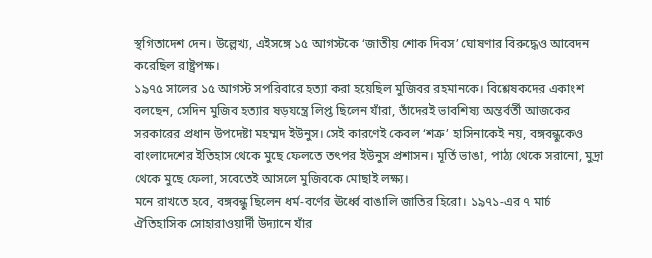স্থগিতাদেশ দেন। উল্লেখ্য, এইসঙ্গে ১৫ আগস্টকে ‘জাতীয় শোক দিবস’ ঘোষণার বিরুদ্ধেও আবেদন করেছিল রাষ্ট্রপক্ষ।
১৯৭৫ সালের ১৫ আগস্ট সপরিবারে হত্যা করা হয়েছিল মুজিবর রহমানকে। বিশ্লেষকদের একাংশ বলছেন, সেদিন মুজিব হত্যার ষড়যন্ত্রে লিপ্ত ছিলেন যাঁরা, তাঁদেরই ভাবশিষ্য অন্তর্বর্তী আজকের সরকারের প্রধান উপদেষ্টা মহম্মদ ইউনুস। সেই কারণেই কেবল ‘শত্রু’ হাসিনাকেই নয়, বঙ্গবন্ধুকেও বাংলাদেশের ইতিহাস থেকে মুছে ফেলতে তৎপর ইউনুস প্রশাসন। মূর্তি ভাঙা, পাঠ্য থেকে সরানো, মুদ্রা থেকে মুছে ফেলা, সবেতেই আসলে মুজিবকে মোছাই লক্ষ্য।
মনে রাখতে হবে, বঙ্গবন্ধু ছিলেন ধর্ম-বর্ণের ঊর্ধ্বে বাঙালি জাতির হিরো। ১৯৭১-এর ৭ মার্চ ঐতিহাসিক সোহারাওয়ার্দী উদ্যানে যাঁর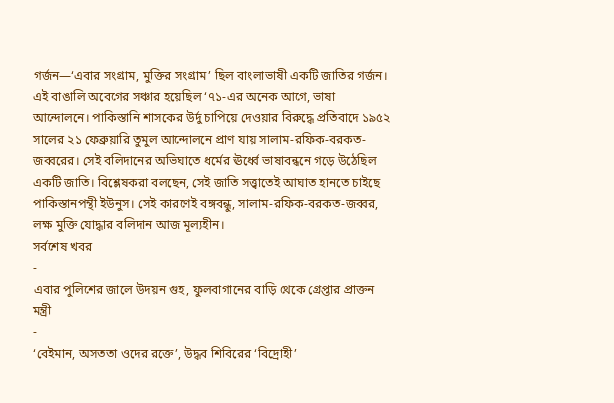গর্জন—‘এবার সংগ্রাম, মুক্তির সংগ্রাম’ ছিল বাংলাভাষী একটি জাতির গর্জন। এই বাঙালি অবেগের সঞ্চার হয়েছিল ‘৭১-এর অনেক আগে, ভাষা আন্দোলনে। পাকিস্তানি শাসকের উর্দু চাপিয়ে দেওয়ার বিরুদ্ধে প্রতিবাদে ১৯৫২ সালের ২১ ফেব্রুয়ারি তুমুল আন্দোলনে প্রাণ যায় সালাম-রফিক-বরকত-জব্বরের। সেই বলিদানের অভিঘাতে ধর্মের ঊর্ধ্বে ভাষাবন্ধনে গড়ে উঠেছিল একটি জাতি। বিশ্লেষকরা বলছেন, সেই জাতি সত্ত্বাতেই আঘাত হানতে চাইছে পাকিস্তানপন্থী ইউনুস। সেই কারণেই বঙ্গবন্ধু, সালাম-রফিক-বরকত-জব্বর, লক্ষ মুক্তি যোদ্ধার বলিদান আজ মূল্যহীন।
সর্বশেষ খবর
-
এবার পুলিশের জালে উদয়ন গুহ, ফুলবাগানের বাড়ি থেকে গ্রেপ্তার প্রাক্তন মন্ত্রী
-
‘বেইমান, অসততা ওদের রক্তে’, উদ্ধব শিবিরের ‘বিদ্রোহী’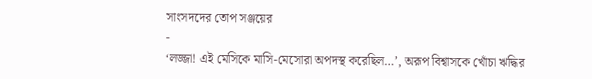সাংসদদের তোপ সঞ্জয়ের
-
‘লজ্জা! এই মেসিকে মাসি-মেসোরা অপদস্থ করেছিল…’, অরূপ বিশ্বাসকে খোঁচা ঋদ্ধির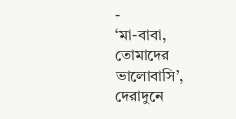-
‘মা-বাবা, তোমাদের ভালোবাসি’, দেরাদুনে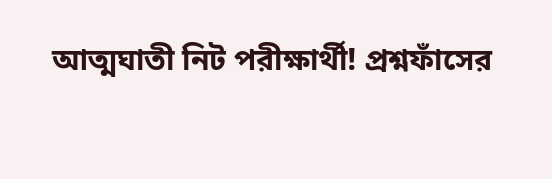আত্মঘাতী নিট পরীক্ষার্থী! প্রশ্নফাঁসের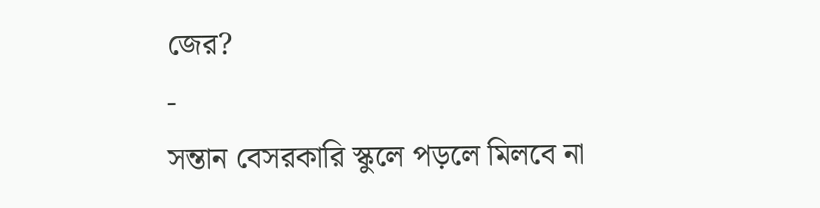জের?
-
সন্তান বেসরকারি স্কুলে পড়লে মিলবে না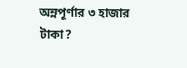অন্নপূর্ণার ৩ হাজার টাকা?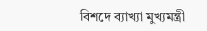বিশদে ব্যাখ্যা মুখ্যমন্ত্রী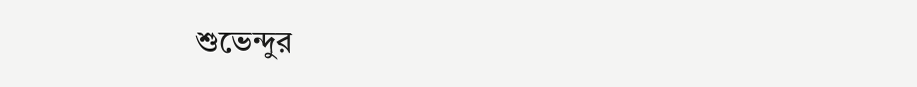শুভেন্দুর